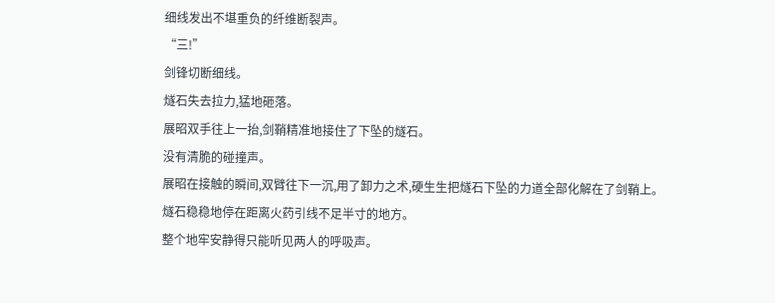细线发出不堪重负的纤维断裂声。
“三!”
剑锋切断细线。
燧石失去拉力,猛地砸落。
展昭双手往上一抬,剑鞘精准地接住了下坠的燧石。
没有清脆的碰撞声。
展昭在接触的瞬间,双臂往下一沉,用了卸力之术,硬生生把燧石下坠的力道全部化解在了剑鞘上。
燧石稳稳地停在距离火药引线不足半寸的地方。
整个地牢安静得只能听见两人的呼吸声。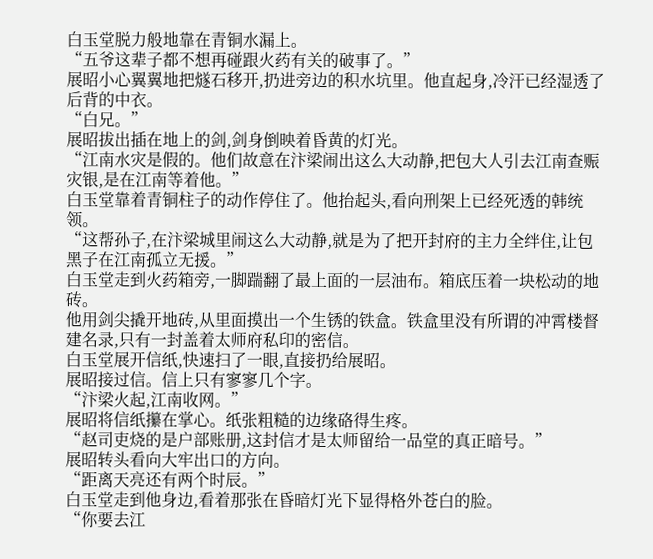白玉堂脱力般地靠在青铜水漏上。
“五爷这辈子都不想再碰跟火药有关的破事了。”
展昭小心翼翼地把燧石移开,扔进旁边的积水坑里。他直起身,冷汗已经湿透了后背的中衣。
“白兄。”
展昭拔出插在地上的剑,剑身倒映着昏黄的灯光。
“江南水灾是假的。他们故意在汴梁闹出这么大动静,把包大人引去江南查赈灾银,是在江南等着他。”
白玉堂靠着青铜柱子的动作停住了。他抬起头,看向刑架上已经死透的韩统领。
“这帮孙子,在汴梁城里闹这么大动静,就是为了把开封府的主力全绊住,让包黑子在江南孤立无援。”
白玉堂走到火药箱旁,一脚踹翻了最上面的一层油布。箱底压着一块松动的地砖。
他用剑尖撬开地砖,从里面摸出一个生锈的铁盒。铁盒里没有所谓的冲霄楼督建名录,只有一封盖着太师府私印的密信。
白玉堂展开信纸,快速扫了一眼,直接扔给展昭。
展昭接过信。信上只有寥寥几个字。
“汴梁火起,江南收网。”
展昭将信纸攥在掌心。纸张粗糙的边缘硌得生疼。
“赵司吏烧的是户部账册,这封信才是太师留给一品堂的真正暗号。”
展昭转头看向大牢出口的方向。
“距离天亮还有两个时辰。”
白玉堂走到他身边,看着那张在昏暗灯光下显得格外苍白的脸。
“你要去江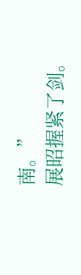南。”
展昭握紧了剑。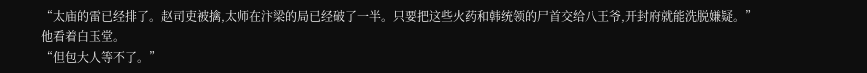“太庙的雷已经排了。赵司吏被擒,太师在汴梁的局已经破了一半。只要把这些火药和韩统领的尸首交给八王爷,开封府就能洗脱嫌疑。”
他看着白玉堂。
“但包大人等不了。”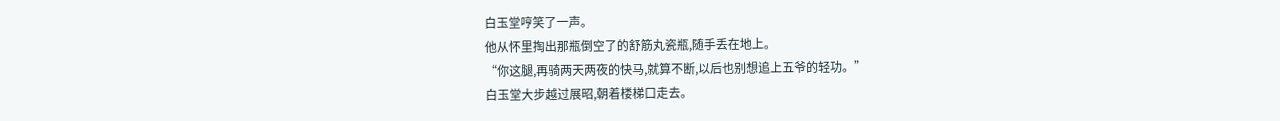白玉堂哼笑了一声。
他从怀里掏出那瓶倒空了的舒筋丸瓷瓶,随手丢在地上。
“你这腿,再骑两天两夜的快马,就算不断,以后也别想追上五爷的轻功。”
白玉堂大步越过展昭,朝着楼梯口走去。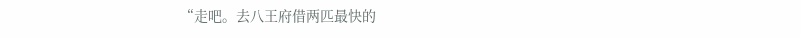“走吧。去八王府借两匹最快的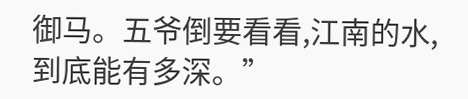御马。五爷倒要看看,江南的水,到底能有多深。”